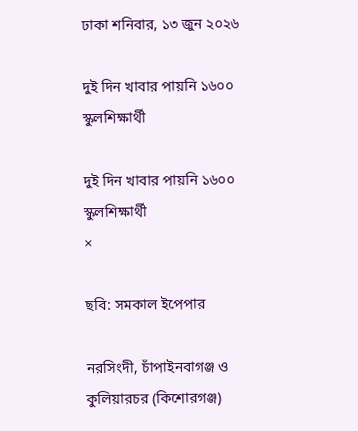ঢাকা শনিবার, ১৩ জুন ২০২৬

দুই দিন খাবার পায়নি ১৬০০ স্কুলশিক্ষার্থী

দুই দিন খাবার পায়নি ১৬০০ স্কুলশিক্ষার্থী
×

ছবি: সমকাল ইপেপার

নরসিংদী, চাঁপাইনবাগঞ্জ ও কুলিয়ারচর (কিশোরগঞ্জ)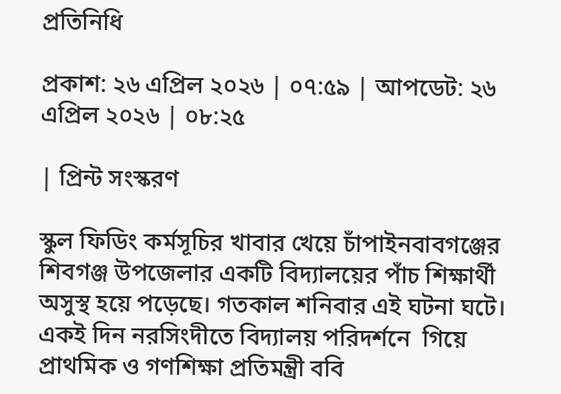প্রতিনিধি

প্রকাশ: ২৬ এপ্রিল ২০২৬ | ০৭:৫৯ | আপডেট: ২৬ এপ্রিল ২০২৬ | ০৮:২৫

| প্রিন্ট সংস্করণ

স্কুল ফিডিং কর্মসূচির খাবার খেয়ে চাঁপাইনবাবগঞ্জের শিবগঞ্জ উপজেলার একটি বিদ্যালয়ের পাঁচ শিক্ষার্থী অসুস্থ হয়ে পড়েছে। গতকাল শনিবার এই ঘটনা ঘটে। একই দিন নরসিংদীতে বিদ্যালয় পরিদর্শনে  গিয়ে প্রাথমিক ও গণশিক্ষা প্রতিমন্ত্রী ববি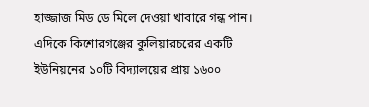হাজ্জাজ মিড ডে মিলে দেওয়া খাবারে গন্ধ পান। এদিকে কিশোরগঞ্জের কুলিয়ারচরের একটি ইউনিয়নের ১০টি বিদ্যালয়ের প্রায় ১৬০০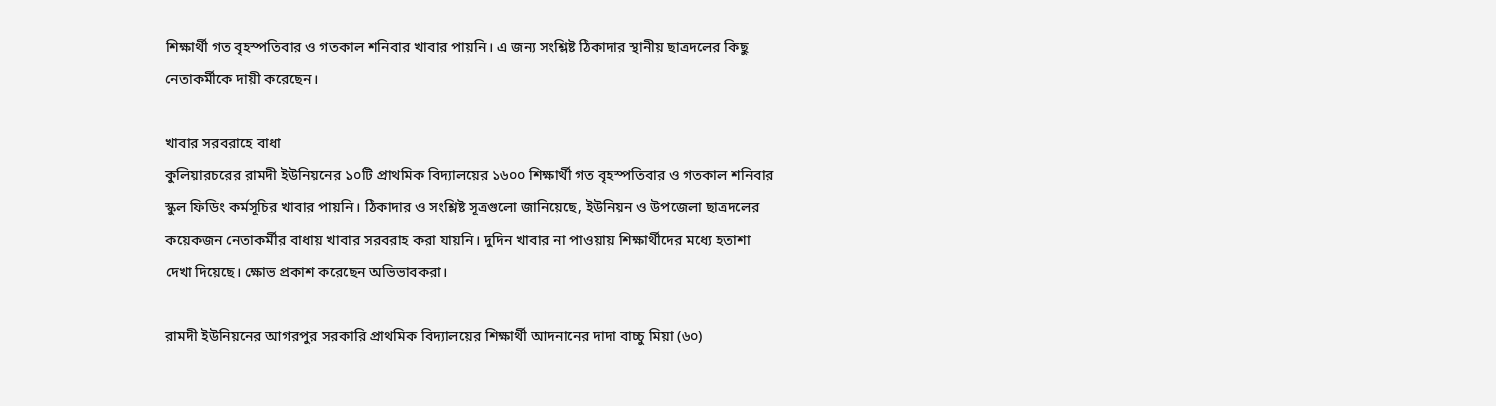শিক্ষার্থী গত বৃহস্পতিবার ও গতকাল শনিবার খাবার পায়নি। এ জন্য সংশ্লিষ্ট ঠিকাদার স্থানীয় ছাত্রদলের কিছু নেতাকর্মীকে দায়ী করেছেন।

খাবার সরবরাহে বাধা
কুলিয়ারচরের রামদী ইউনিয়নের ১০টি প্রাথমিক বিদ্যালয়ের ১৬০০ শিক্ষার্থী গত বৃহস্পতিবার ও গতকাল শনিবার স্কুল ফিডিং কর্মসূচির খাবার পায়নি। ঠিকাদার ও সংশ্লিষ্ট সূত্রগুলো জানিয়েছে, ইউনিয়ন ও উপজেলা ছাত্রদলের কয়েকজন নেতাকর্মীর বাধায় খাবার সরবরাহ করা যায়নি। দুদিন খাবার না পাওয়ায় শিক্ষার্থীদের মধ্যে হতাশা দেখা দিয়েছে। ক্ষোভ প্রকাশ করেছেন অভিভাবকরা।

রামদী ইউনিয়নের আগরপুর সরকারি প্রাথমিক বিদ্যালয়ের শিক্ষার্থী আদনানের দাদা বাচ্চু মিয়া (৬০)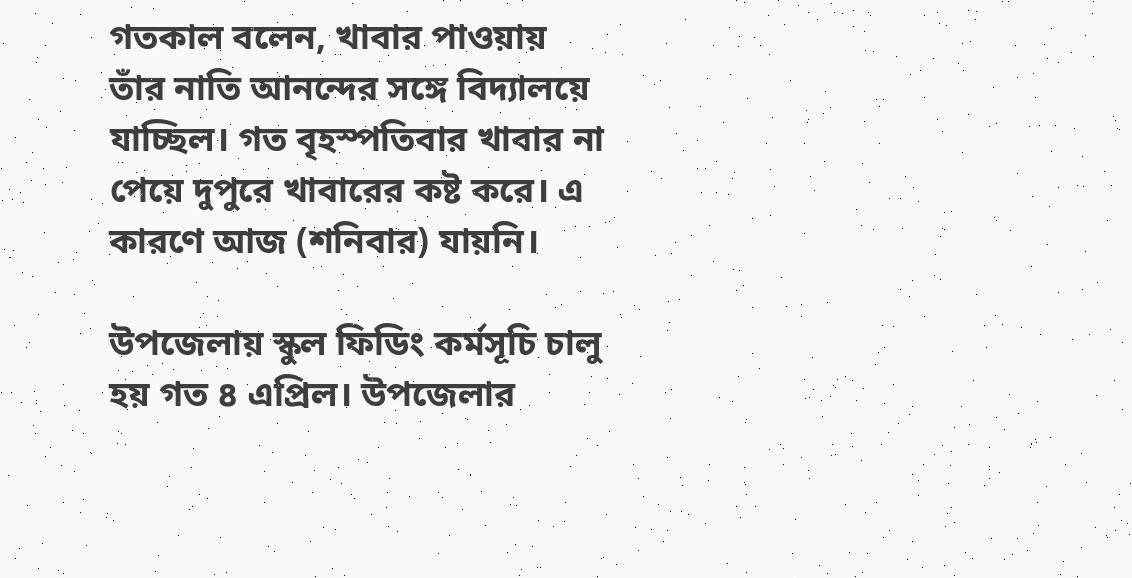গতকাল বলেন, খাবার পাওয়ায় তাঁর নাতি আনন্দের সঙ্গে বিদ্যালয়ে যাচ্ছিল। গত বৃহস্পতিবার খাবার না পেয়ে দুপুরে খাবারের কষ্ট করে। এ কারণে আজ (শনিবার) যায়নি।

উপজেলায় স্কুল ফিডিং কর্মসূচি চালু হয় গত ৪ এপ্রিল। উপজেলার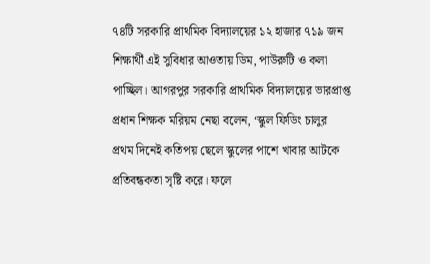৭৪টি সরকারি প্রাথমিক বিদ্যালয়ের ১২ হাজার ৭১৯ জন শিক্ষার্থী এই সুবিধার আওতায় ডিম, পাউরুটি ও কলা পাচ্ছিল। আগরপুর সরকারি প্রাথমিক বিদ্যালয়ের ভারপ্রাপ্ত প্রধান শিক্ষক মরিয়ম নেছা বলেন, ‘স্কুল ফিডিং চালুর প্রথম দিনেই কতিপয় ছেলে স্কুলের পাশে খাবার আটকে প্রতিবন্ধকতা সৃষ্টি করে। ফলে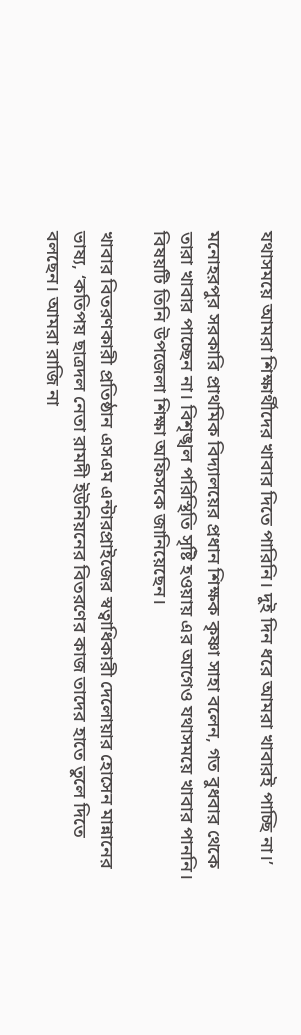যথাসময়ে আমরা শিক্ষার্থীদের খাবার দিতে পারিনি। দুই দিন ধরে আমরা খাবারই পাচ্ছি না।’

মনোহরপুর সরকারি প্রাথমিক বিদ্যালয়ের প্রধান শিক্ষক কৃষ্ণা সাহা বলেন, গত বুধবার থেকে তারা খাবার পাচ্ছেন না। বিশৃঙ্খল পরিস্থিতি সৃষ্টি হওয়ায় এর আগেও যথাসময়ে খাবার পাননি। বিষয়টি তিনি উপজেলা শিক্ষা অফিসকে জানিয়েছেন।

খাবার বিতরণকারী প্রতিষ্ঠান এসএম এন্টারপ্রাইজের স্বত্বাধিকারী দেলোয়ার হোসেন মান্নানের ভাষ্য, ‘কতিপয় ছাত্রদল নেতা রামদী ইউনিয়নের বিতরণের কাজ তাদের হাতে তুলে দিতে বলছেন। আমরা রাজি না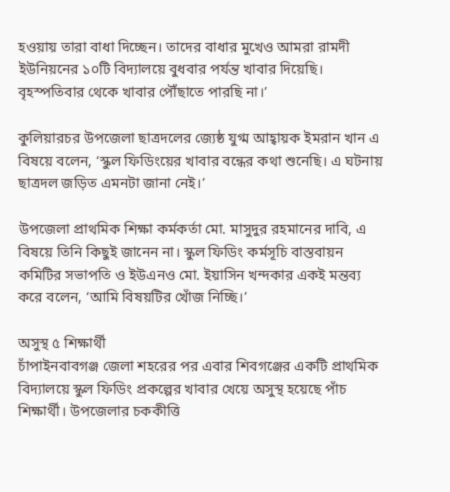হওয়ায় তারা বাধা দিচ্ছেন। তাদের বাধার মুখেও আমরা রামদী ইউনিয়নের ১০টি বিদ্যালয়ে বুধবার পর্যন্ত খাবার দিয়েছি। বৃহস্পতিবার থেকে খাবার পৌঁছাতে পারছি না।’

কুলিয়ারচর উপজেলা ছাত্রদলের জ্যেষ্ঠ যুগ্ম আহ্বায়ক ইমরান খান এ বিষয়ে বলেন, ‘স্কুল ফিডিংয়ের খাবার বন্ধের কথা শুনেছি। এ ঘটনায় ছাত্রদল জড়িত এমনটা জানা নেই।’

উপজেলা প্রাথমিক শিক্ষা কর্মকর্তা মো. মাসুদুর রহমানের দাবি, এ বিষয়ে তিনি কিছুই জানেন না। স্কুল ফিডিং কর্মসূচি বাস্তবায়ন কমিটির সভাপতি ও ইউএনও মো. ইয়াসিন খন্দকার একই মন্তব্য করে বলেন, ‘আমি বিষয়টির খোঁজ নিচ্ছি।’

অসুস্থ ৫ শিক্ষার্থী
চাঁপাইনবাবগঞ্জ জেলা শহরের পর এবার শিবগঞ্জের একটি প্রাথমিক বিদ্যালয়ে স্কুল ফিডিং প্রকল্পের খাবার খেয়ে অসুস্থ হয়েছে পাঁচ শিক্ষার্থী। উপজেলার চককীত্তি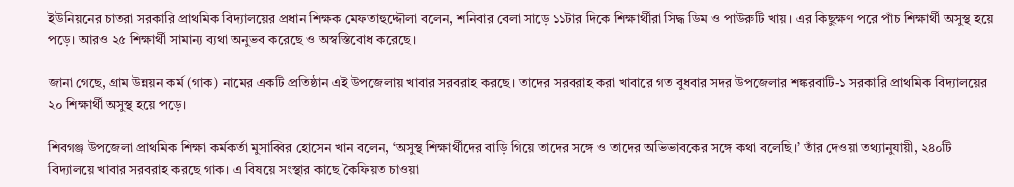ইউনিয়নের চাতরা সরকারি প্রাথমিক বিদ্যালয়ের প্রধান শিক্ষক মেফতাহুদ্দৌলা বলেন, শনিবার বেলা সাড়ে ১১টার দিকে শিক্ষার্থীরা সিদ্ধ ডিম ও পাউরুটি খায়। এর কিছুক্ষণ পরে পাঁচ শিক্ষার্থী অসুস্থ হয়ে পড়ে। আরও ২৫ শিক্ষার্থী সামান্য ব্যথা অনুভব করেছে ও অস্বস্তিবোধ করেছে।

জানা গেছে, গ্রাম উন্নয়ন কর্ম (গাক) নামের একটি প্রতিষ্ঠান এই উপজেলায় খাবার সরবরাহ করছে। তাদের সরবরাহ করা খাবারে গত বুধবার সদর উপজেলার শঙ্করবাটি-১ সরকারি প্রাথমিক বিদ্যালয়ের ২০ শিক্ষার্থী অসুস্থ হয়ে পড়ে।

শিবগঞ্জ উপজেলা প্রাথমিক শিক্ষা কর্মকর্তা মুসাব্বির হোসেন খান বলেন, ‘অসুস্থ শিক্ষার্থীদের বাড়ি গিয়ে তাদের সঙ্গে ও তাদের অভিভাবকের সঙ্গে কথা বলেছি।’ তাঁর দেওয়া তথ্যানুযায়ী, ২৪০টি বিদ্যালয়ে খাবার সরবরাহ করছে গাক। এ বিষয়ে সংস্থার কাছে কৈফিয়ত চাওয়া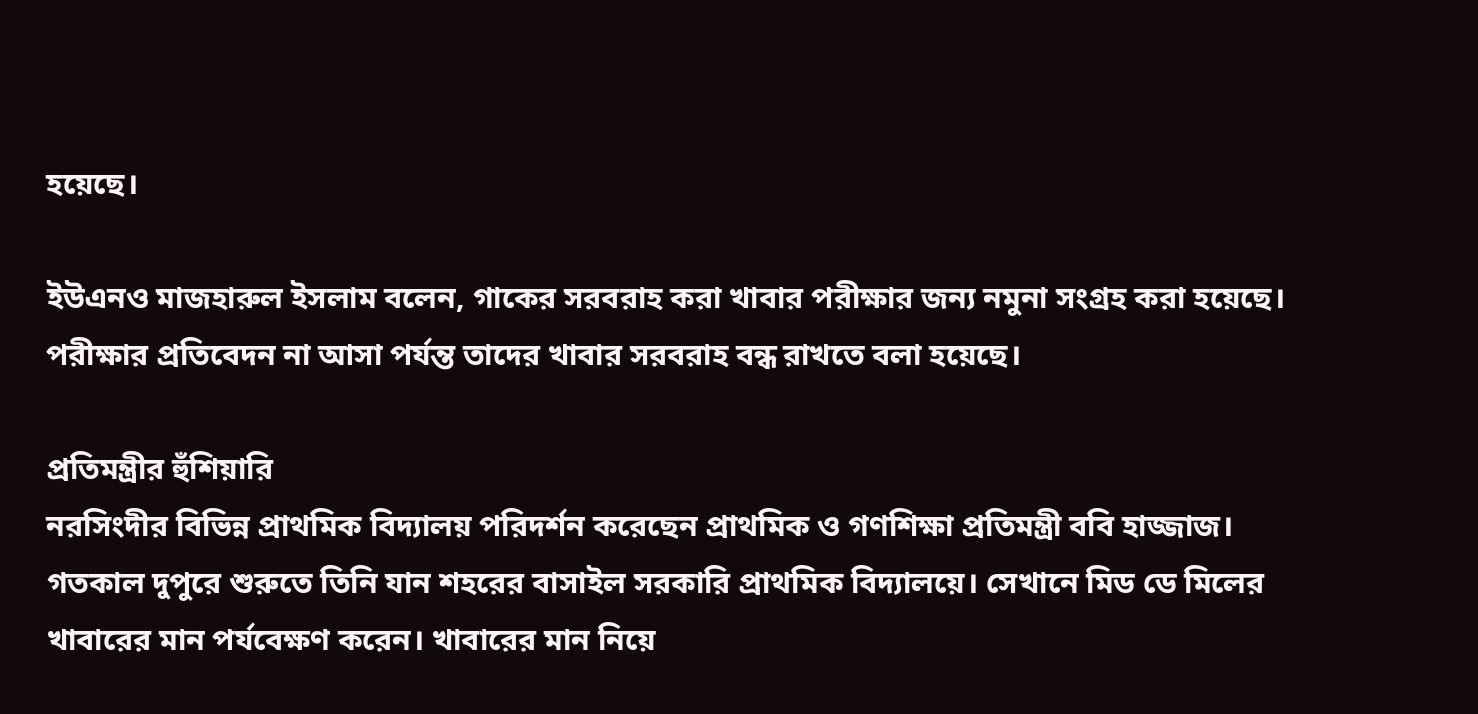হয়েছে।

ইউএনও মাজহারুল ইসলাম বলেন, গাকের সরবরাহ করা খাবার পরীক্ষার জন্য নমুনা সংগ্রহ করা হয়েছে। পরীক্ষার প্রতিবেদন না আসা পর্যন্ত তাদের খাবার সরবরাহ বন্ধ রাখতে বলা হয়েছে।

প্রতিমন্ত্রীর হুঁশিয়ারি
নরসিংদীর বিভিন্ন প্রাথমিক বিদ্যালয় পরিদর্শন করেছেন প্রাথমিক ও গণশিক্ষা প্রতিমন্ত্রী ববি হাজ্জাজ। গতকাল দুপুরে শুরুতে তিনি যান শহরের বাসাইল সরকারি প্রাথমিক বিদ্যালয়ে। সেখানে মিড ডে মিলের খাবারের মান পর্যবেক্ষণ করেন। খাবারের মান নিয়ে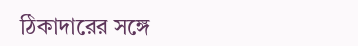ঠিকাদারের সঙ্গে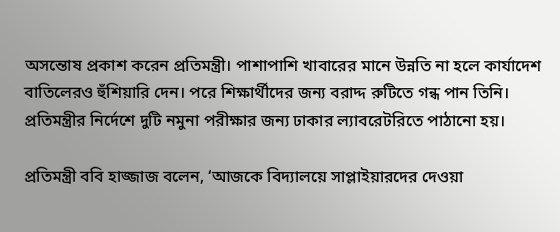অসন্তোষ প্রকাশ করেন প্রতিমন্ত্রী। পাশাপাশি খাবারের মানে উন্নতি না হলে কার্যাদেশ বাতিলেরও হুঁশিয়ারি দেন। পরে শিক্ষার্থীদের জন্য বরাদ্দ রুটিতে গন্ধ পান তিনি। প্রতিমন্ত্রীর নির্দেশে দুটি নমুনা পরীক্ষার জন্য ঢাকার ল্যাবরেটরিতে পাঠানো হয়।

প্রতিমন্ত্রী ববি হাজ্জাজ বলেন, ‘আজকে বিদ্যালয়ে সাপ্লাইয়ারদের দেওয়া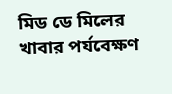মিড ডে মিলের খাবার পর্যবেক্ষণ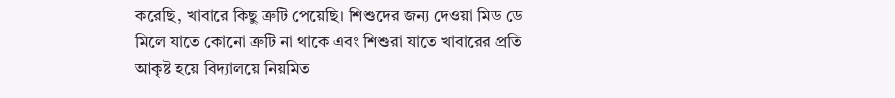করেছি, খাবারে কিছু ত্রুটি পেয়েছি। শিশুদের জন্য দেওয়া মিড ডে মিলে যাতে কোনো ত্রুটি না থাকে এবং শিশুরা যাতে খাবারের প্রতি আকৃষ্ট হয়ে বিদ্যালয়ে নিয়মিত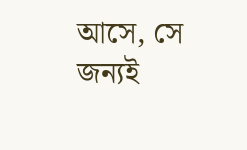আসে, সে জন্যই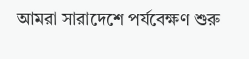আমরা সারাদেশে পর্যবেক্ষণ শুরু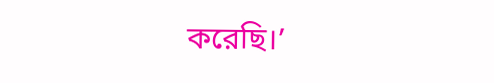করেছি।’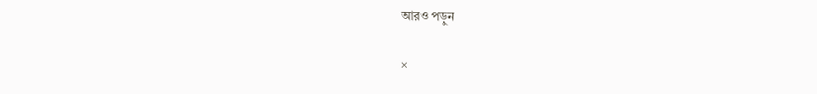আরও পড়ুন

×